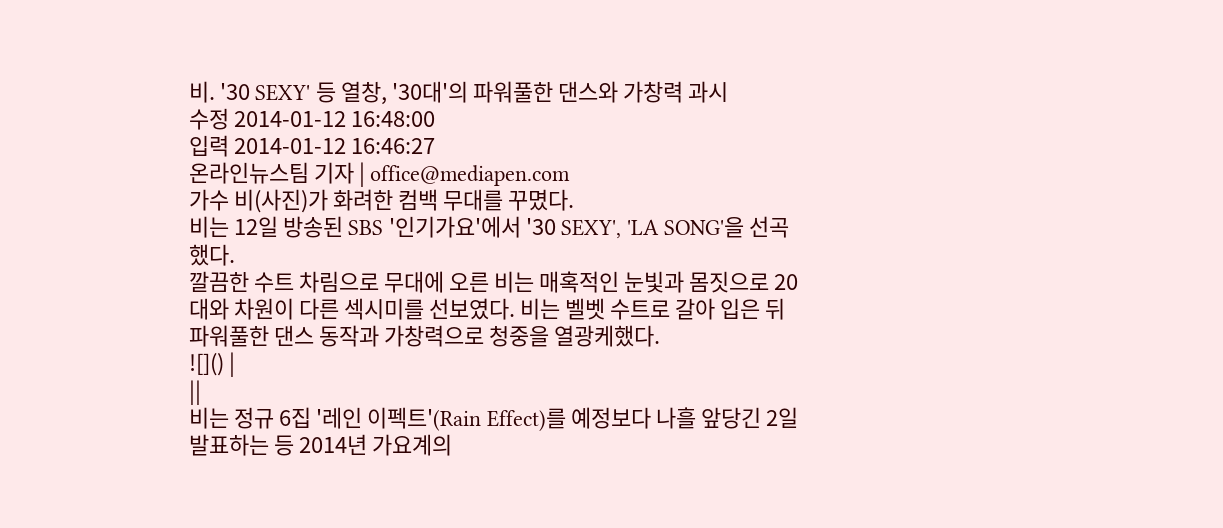비. '30 SEXY' 등 열창, '30대'의 파워풀한 댄스와 가창력 과시
수정 2014-01-12 16:48:00
입력 2014-01-12 16:46:27
온라인뉴스팀 기자 | office@mediapen.com
가수 비(사진)가 화려한 컴백 무대를 꾸몄다.
비는 12일 방송된 SBS '인기가요'에서 '30 SEXY', 'LA SONG'을 선곡했다.
깔끔한 수트 차림으로 무대에 오른 비는 매혹적인 눈빛과 몸짓으로 20대와 차원이 다른 섹시미를 선보였다. 비는 벨벳 수트로 갈아 입은 뒤 파워풀한 댄스 동작과 가창력으로 청중을 열광케했다.
![]() |
||
비는 정규 6집 '레인 이펙트'(Rain Effect)를 예정보다 나흘 앞당긴 2일 발표하는 등 2014년 가요계의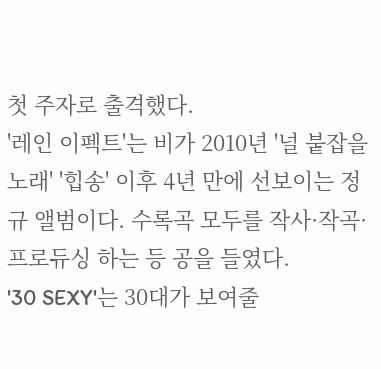첫 주자로 출격했다.
'레인 이펙트'는 비가 2010년 '널 붙잡을 노래' '힙송' 이후 4년 만에 선보이는 정규 앨범이다. 수록곡 모두를 작사·작곡·프로듀싱 하는 등 공을 들였다.
'30 SEXY'는 30대가 보여줄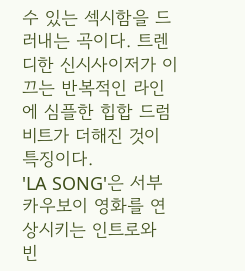수 있는 섹시함을 드러내는 곡이다. 트렌디한 신시사이저가 이끄는 반복적인 라인에 심플한 힙합 드럼 비트가 더해진 것이 특징이다.
'LA SONG'은 서부 카우보이 영화를 연상시키는 인트로와 빈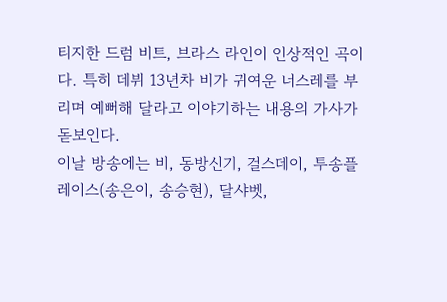티지한 드럼 비트, 브라스 라인이 인상적인 곡이다. 특히 데뷔 13년차 비가 귀여운 너스레를 부리며 예뻐해 달라고 이야기하는 내용의 가사가 돋보인다.
이날 방송에는 비, 동방신기, 걸스데이, 투송플레이스(송은이, 송승현), 달샤벳,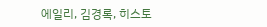에일리, 김경록, 히스토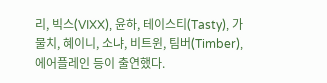리, 빅스(VIXX), 윤하, 테이스티(Tasty), 가물치, 혜이니, 소냐, 비트윈, 팀버(Timber), 에어플레인 등이 출연했다.